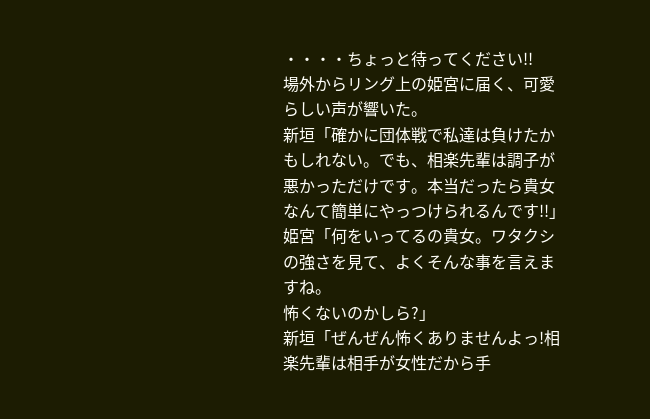・・・・ちょっと待ってください!!
場外からリング上の姫宮に届く、可愛らしい声が響いた。
新垣「確かに団体戦で私達は負けたかもしれない。でも、相楽先輩は調子が悪かっただけです。本当だったら貴女なんて簡単にやっつけられるんです!!」
姫宮「何をいってるの貴女。ワタクシの強さを見て、よくそんな事を言えますね。
怖くないのかしら?」
新垣「ぜんぜん怖くありませんよっ!相楽先輩は相手が女性だから手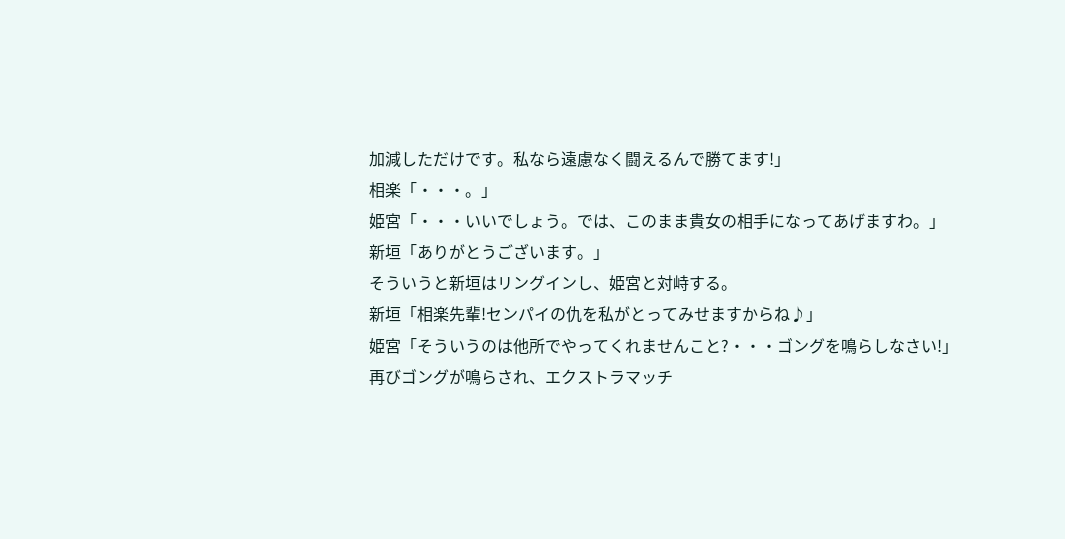加減しただけです。私なら遠慮なく闘えるんで勝てます!」
相楽「・・・。」
姫宮「・・・いいでしょう。では、このまま貴女の相手になってあげますわ。」
新垣「ありがとうございます。」
そういうと新垣はリングインし、姫宮と対峙する。
新垣「相楽先輩!センパイの仇を私がとってみせますからね♪」
姫宮「そういうのは他所でやってくれませんこと?・・・ゴングを鳴らしなさい!」
再びゴングが鳴らされ、エクストラマッチ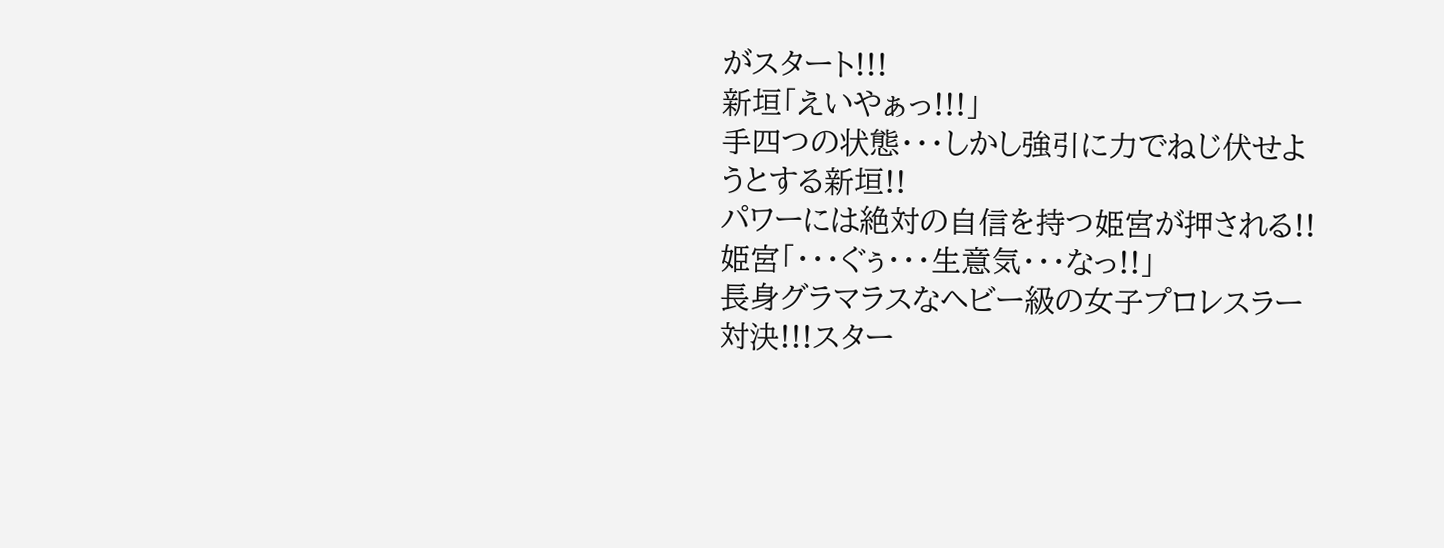がスタート!!!
新垣「えいやぁっ!!!」
手四つの状態・・・しかし強引に力でねじ伏せようとする新垣!!
パワーには絶対の自信を持つ姫宮が押される!!
姫宮「・・・ぐぅ・・・生意気・・・なっ!!」
長身グラマラスなヘビー級の女子プロレスラー対決!!!スター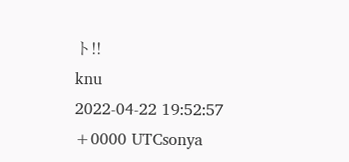ト!!
knu
2022-04-22 19:52:57 +0000 UTCsonya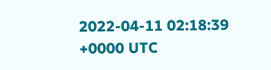2022-04-11 02:18:39 +0000 UTC